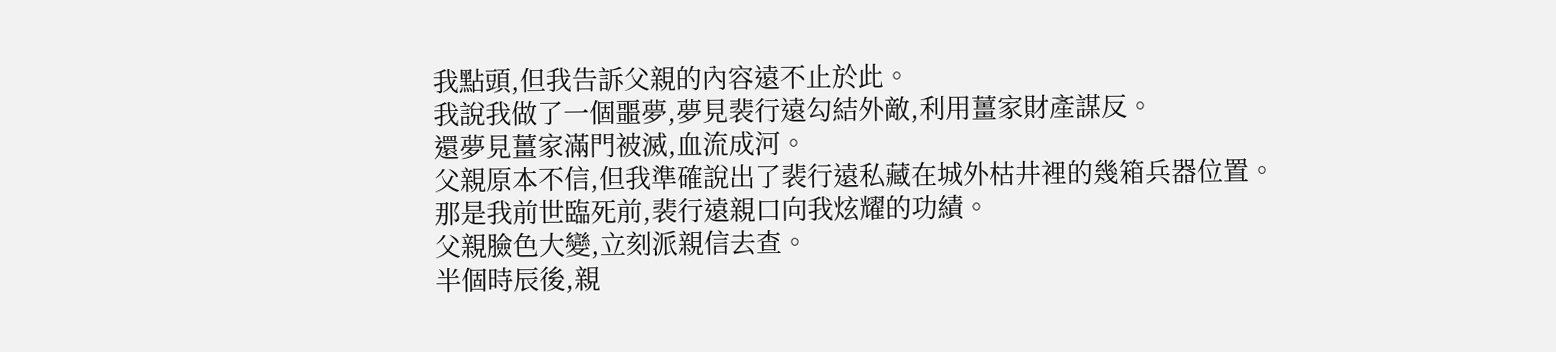我點頭,但我告訴父親的內容遠不止於此。
我說我做了一個噩夢,夢見裴行遠勾結外敵,利用薑家財產謀反。
還夢見薑家滿門被滅,血流成河。
父親原本不信,但我準確說出了裴行遠私藏在城外枯井裡的幾箱兵器位置。
那是我前世臨死前,裴行遠親口向我炫耀的功績。
父親臉色大變,立刻派親信去查。
半個時辰後,親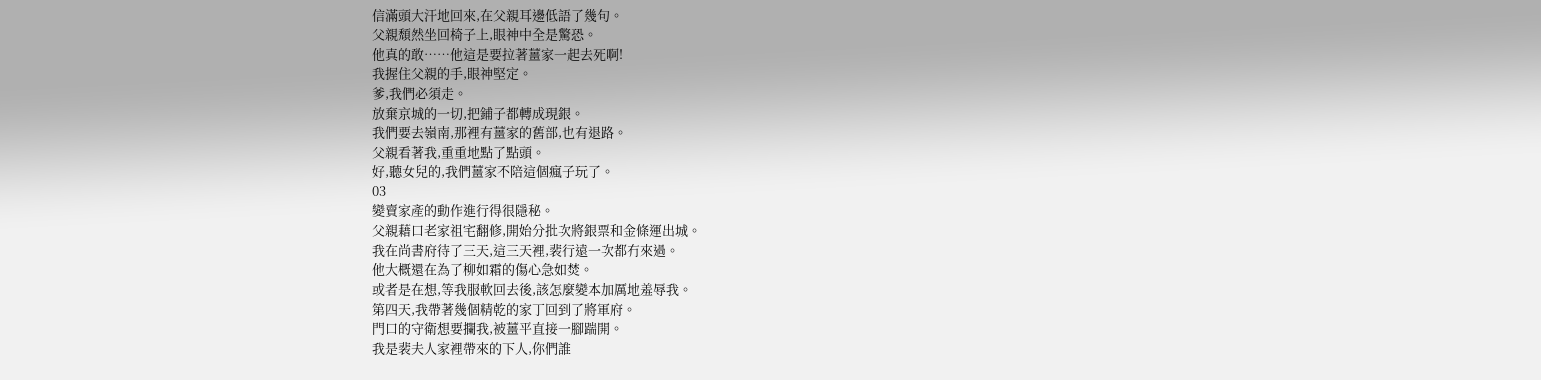信滿頭大汗地回來,在父親耳邊低語了幾句。
父親頹然坐回椅子上,眼神中全是驚恐。
他真的敢……他這是要拉著薑家一起去死啊!
我握住父親的手,眼神堅定。
爹,我們必須走。
放棄京城的一切,把鋪子都轉成現銀。
我們要去嶺南,那裡有薑家的舊部,也有退路。
父親看著我,重重地點了點頭。
好,聽女兒的,我們薑家不陪這個瘋子玩了。
03
變賣家產的動作進行得很隱秘。
父親藉口老家祖宅翻修,開始分批次將銀票和金條運出城。
我在尚書府待了三天,這三天裡,裴行遠一次都冇來過。
他大概還在為了柳如霜的傷心急如焚。
或者是在想,等我服軟回去後,該怎麼變本加厲地羞辱我。
第四天,我帶著幾個精乾的家丁回到了將軍府。
門口的守衛想要攔我,被薑平直接一腳踹開。
我是裴夫人家裡帶來的下人,你們誰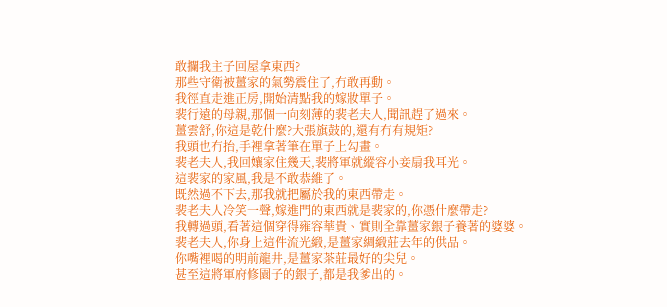敢攔我主子回屋拿東西?
那些守衛被薑家的氣勢震住了,冇敢再動。
我徑直走進正房,開始清點我的嫁妝單子。
裴行遠的母親,那個一向刻薄的裴老夫人,聞訊趕了過來。
薑雲舒,你這是乾什麼?大張旗鼓的,還有冇有規矩?
我頭也冇抬,手裡拿著筆在單子上勾畫。
裴老夫人,我回孃家住幾天,裴將軍就縱容小妾扇我耳光。
這裴家的家風,我是不敢恭維了。
既然過不下去,那我就把屬於我的東西帶走。
裴老夫人冷笑一聲,嫁進門的東西就是裴家的,你憑什麼帶走?
我轉過頭,看著這個穿得雍容華貴、實則全靠薑家銀子養著的婆婆。
裴老夫人,你身上這件流光緞,是薑家綢緞莊去年的供品。
你嘴裡喝的明前龍井,是薑家茶莊最好的尖兒。
甚至這將軍府修園子的銀子,都是我爹出的。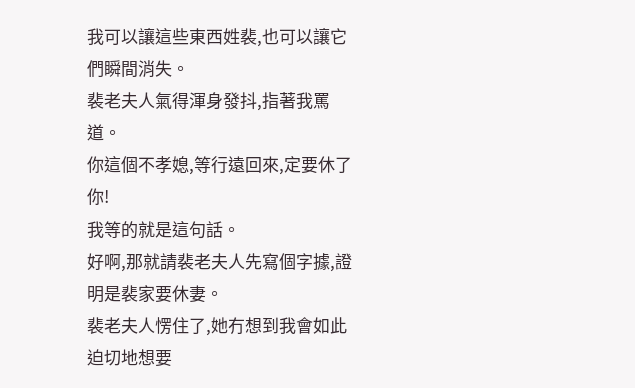我可以讓這些東西姓裴,也可以讓它們瞬間消失。
裴老夫人氣得渾身發抖,指著我罵道。
你這個不孝媳,等行遠回來,定要休了你!
我等的就是這句話。
好啊,那就請裴老夫人先寫個字據,證明是裴家要休妻。
裴老夫人愣住了,她冇想到我會如此迫切地想要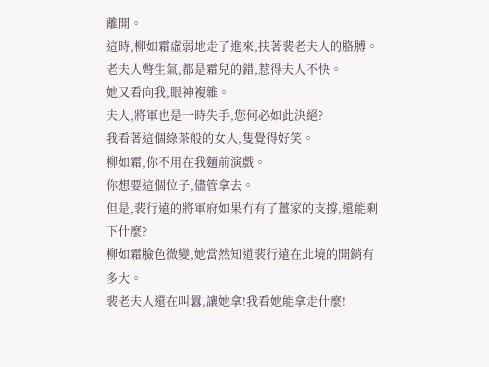離開。
這時,柳如霜虛弱地走了進來,扶著裴老夫人的胳膊。
老夫人彆生氣,都是霜兒的錯,惹得夫人不快。
她又看向我,眼神複雜。
夫人,將軍也是一時失手,您何必如此決絕?
我看著這個綠茶般的女人,隻覺得好笑。
柳如霜,你不用在我麵前演戲。
你想要這個位子,儘管拿去。
但是,裴行遠的將軍府如果冇有了薑家的支撐,還能剩下什麼?
柳如霜臉色微變,她當然知道裴行遠在北境的開銷有多大。
裴老夫人還在叫囂,讓她拿!我看她能拿走什麼!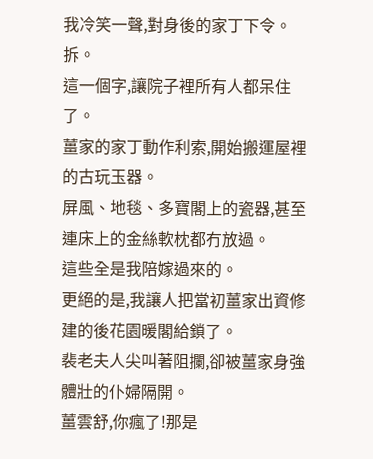我冷笑一聲,對身後的家丁下令。
拆。
這一個字,讓院子裡所有人都呆住了。
薑家的家丁動作利索,開始搬運屋裡的古玩玉器。
屏風、地毯、多寶閣上的瓷器,甚至連床上的金絲軟枕都冇放過。
這些全是我陪嫁過來的。
更絕的是,我讓人把當初薑家出資修建的後花園暖閣給鎖了。
裴老夫人尖叫著阻攔,卻被薑家身強體壯的仆婦隔開。
薑雲舒,你瘋了!那是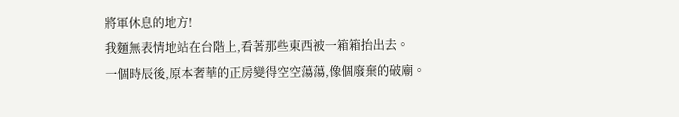將軍休息的地方!
我麵無表情地站在台階上,看著那些東西被一箱箱抬出去。
一個時辰後,原本奢華的正房變得空空蕩蕩,像個廢棄的破廟。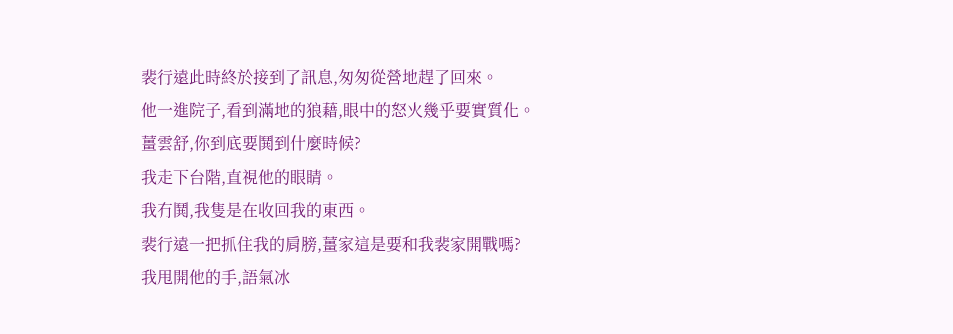裴行遠此時終於接到了訊息,匆匆從營地趕了回來。
他一進院子,看到滿地的狼藉,眼中的怒火幾乎要實質化。
薑雲舒,你到底要鬨到什麼時候?
我走下台階,直視他的眼睛。
我冇鬨,我隻是在收回我的東西。
裴行遠一把抓住我的肩膀,薑家這是要和我裴家開戰嗎?
我甩開他的手,語氣冰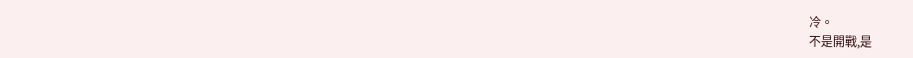冷。
不是開戰,是